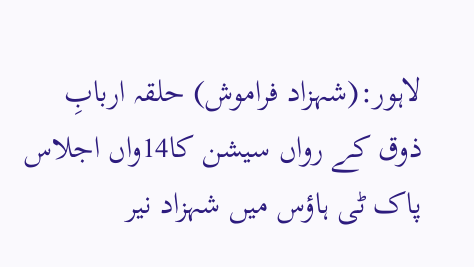لاہور:(شہزاد فراموش) حلقہ اربابِ ذوق کے رواں سیشن کا14واں اجلاس پاک ٹی ہاؤس میں شہزاد نیر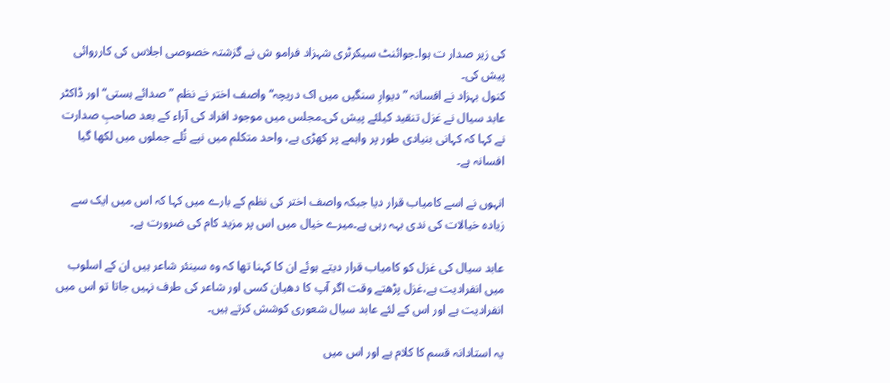کی زیر صدار ت ہوا۔جوائنٹ سیکرٹری شہزاد فرامو ش نے گزشتہ خصوصی اجلاس کی کارروائی پیش کی۔
کنول بہزاد نے افسانہ ”دیوارِ سنگیں میں اک دریچہ“ واصف اختر نے نظم ”صدائے ہستی“ اور ڈاکٹر عابد سیال نے غزل تنقید کیلئے پیش کی۔مجلس میں موجود افراد کی آراء کے بعد صاحبِ صدارت نے کہا کہ کہانی بنیادی طور پر واہمے پر کھڑی ہے، واحد متکلم میں نپے تُلے جملوں میں لکھا گیا افسانہ ہے۔

انہوں نے اسے کامیاب قرار دیا جبکہ واصف اختر کی نظم کے بارے میں کہا کہ اس میں ایک سے زیادہ خیالات کی ندی بہہ رہی ہے۔میرے خیال میں اس پر مزید کام کی ضرورت ہے۔

عابد سیال کی غزل کو کامیاب قرار دیتے ہوئے ان کا کہنا تھا کہ وہ سینئر شاعر ہیں ان کے اسلوب میں انفرادیت ہے،غزل پڑھتے وقت اگر آپ کا دھیان کسی اور شاعر کی طرف نہیں جاتا تو اس میں انفرادیت ہے اور اس کے لئے عابد سیال شعوری کوشش کرتے ہیں۔

یہ استادانہ قسم کا کلام ہے اور اس میں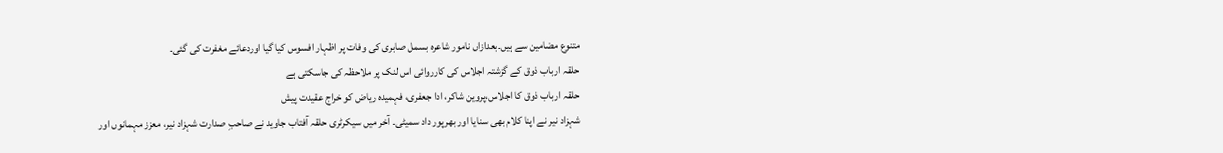متنوع مضامین سے ہیں۔بعدازاں نامور شاعرہ بسمل صابری کی وفات پر اظہار افسوس کیا گیا اوردعائے مغفرت کی گئی۔
حلقہ ارباب ذوق کے گزشتہ اجلاس کی کارروائی اس لنک پر ملاحظہ کی جاسکتی ہے
حلقہ ارباب ذوق کا اجلاس،پروین شاکر، ادا جعفری، فہمیدہ ریاض کو خراج عقیدت پیش
شہزاد نیر نے اپنا کلام بھی سنایا اور بھرپور داد سمیٹی۔ آخر میں سیکرٹری حلقہ آفتاب جاوید نے صاحبِ صدارت شہزاد نیر، معزز مہمانوں اور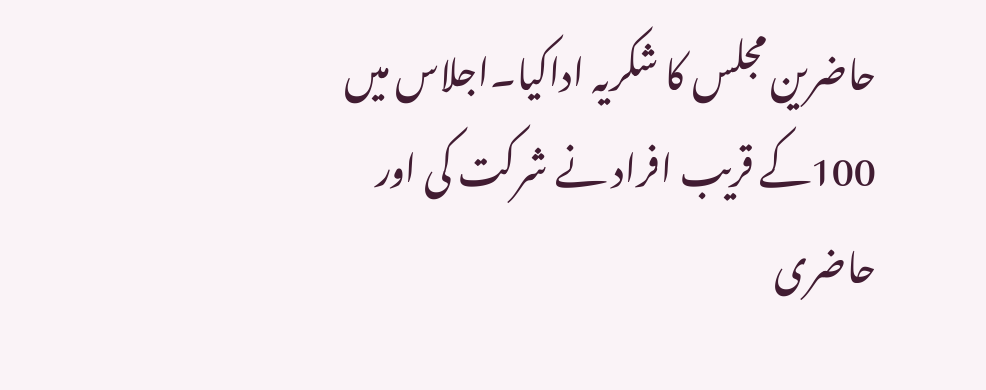حاضرین مجلس کا شکریہ اداکیا۔اجلاس میں 100کے قریب افراد نے شرکت کی اور حاضری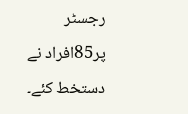رجسٹر پر85افراد نے دستخط کئے۔